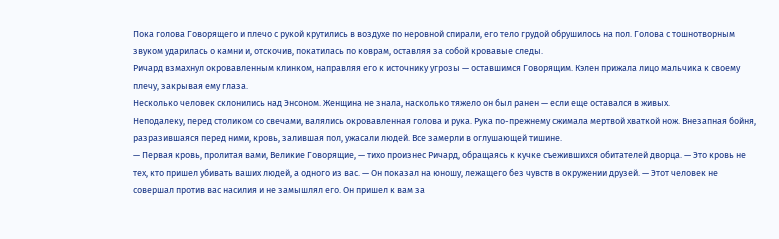Пока голова Говорящего и плечо с рукой крутились в воздухе по неровной спирали, его тело грудой обрушилось на пол. Голова с тошнотворным звуком ударилась о камни и, отскочив, покатилась по коврам, оставляя за собой кровавые следы.
Ричард взмахнул окровавленным клинком, направляя его к источнику угрозы — оставшимся Говорящим. Кэлен прижала лицо мальчика к своему плечу, закрывая ему глаза.
Несколько человек склонились над Энсоном. Женщина не знала, насколько тяжело он был ранен — если еще оставался в живых.
Неподалеку, перед столиком со свечами, валялись окровавленная голова и рука. Рука по-прежнему сжимала мертвой хваткой нож. Внезапная бойня, разразившаяся перед ними, кровь, залившая пол, ужасали людей. Все замерли в оглушающей тишине.
— Первая кровь, пролитая вами, Великие Говорящие, — тихо произнес Ричард, обращаясь к кучке съежившихся обитателей дворца. — Это кровь не тех, кто пришел убивать ваших людей, а одного из вас. — Он показал на юношу, лежащего без чувств в окружении друзей. — Этот человек не совершал против вас насилия и не замышлял его. Он пришел к вам за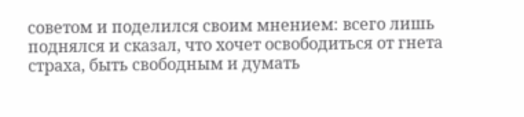советом и поделился своим мнением: всего лишь поднялся и сказал, что хочет освободиться от гнета страха, быть свободным и думать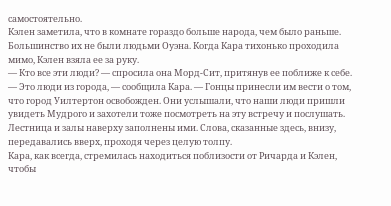самостоятельно.
Кэлен заметила, что в комнате гораздо больше народа, чем было раньше. Большинство их не были людьми Оуэна. Когда Кара тихонько проходила мимо, Кэлен взяла ее за руку.
— Кто все эти люди? — спросила она Морд-Сит, притянув ее поближе к себе.
— Это люди из города, — сообщила Кара. — Гонцы принесли им вести о том, что город Уилтертон освобожден. Они услышали, что наши люди пришли увидеть Мудрого и захотели тоже посмотреть на эту встречу и послушать. Лестница и залы наверху заполнены ими. Слова, сказанные здесь, внизу, передавались вверх, проходя через целую толпу.
Кара, как всегда, стремилась находиться поблизости от Ричарда и Кэлен, чтобы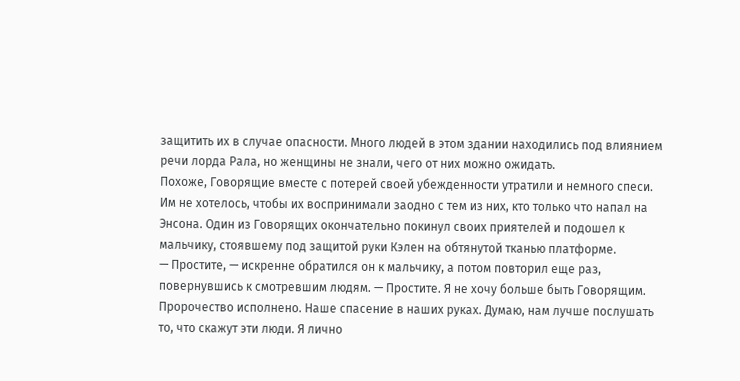защитить их в случае опасности. Много людей в этом здании находились под влиянием речи лорда Рала, но женщины не знали, чего от них можно ожидать.
Похоже, Говорящие вместе с потерей своей убежденности утратили и немного спеси. Им не хотелось, чтобы их воспринимали заодно с тем из них, кто только что напал на Энсона. Один из Говорящих окончательно покинул своих приятелей и подошел к мальчику, стоявшему под защитой руки Кэлен на обтянутой тканью платформе.
— Простите, — искренне обратился он к мальчику, а потом повторил еще раз, повернувшись к смотревшим людям. — Простите. Я не хочу больше быть Говорящим. Пророчество исполнено. Наше спасение в наших руках. Думаю, нам лучше послушать то, что скажут эти люди. Я лично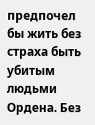предпочел бы жить без страха быть убитым людьми Ордена. Без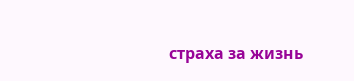страха за жизнь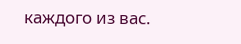каждого из вас.